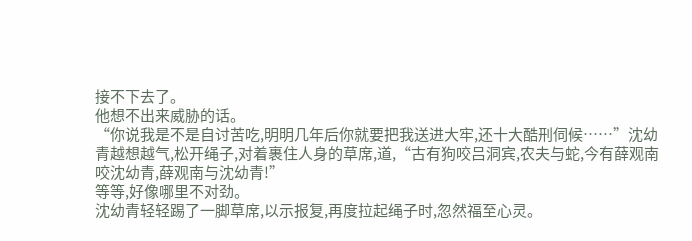接不下去了。
他想不出来威胁的话。
“你说我是不是自讨苦吃,明明几年后你就要把我送进大牢,还十大酷刑伺候……”沈幼青越想越气,松开绳子,对着裹住人身的草席,道,“古有狗咬吕洞宾,农夫与蛇,今有薛观南咬沈幼青,薛观南与沈幼青!”
等等,好像哪里不对劲。
沈幼青轻轻踢了一脚草席,以示报复,再度拉起绳子时,忽然福至心灵。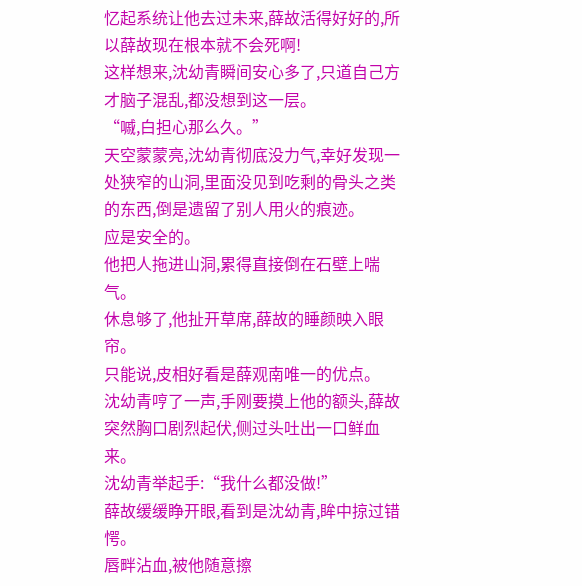忆起系统让他去过未来,薛故活得好好的,所以薛故现在根本就不会死啊!
这样想来,沈幼青瞬间安心多了,只道自己方才脑子混乱,都没想到这一层。
“嘁,白担心那么久。”
天空蒙蒙亮,沈幼青彻底没力气,幸好发现一处狭窄的山洞,里面没见到吃剩的骨头之类的东西,倒是遗留了别人用火的痕迹。
应是安全的。
他把人拖进山洞,累得直接倒在石壁上喘气。
休息够了,他扯开草席,薛故的睡颜映入眼帘。
只能说,皮相好看是薛观南唯一的优点。
沈幼青哼了一声,手刚要摸上他的额头,薛故突然胸口剧烈起伏,侧过头吐出一口鲜血来。
沈幼青举起手:“我什么都没做!”
薛故缓缓睁开眼,看到是沈幼青,眸中掠过错愕。
唇畔沾血,被他随意擦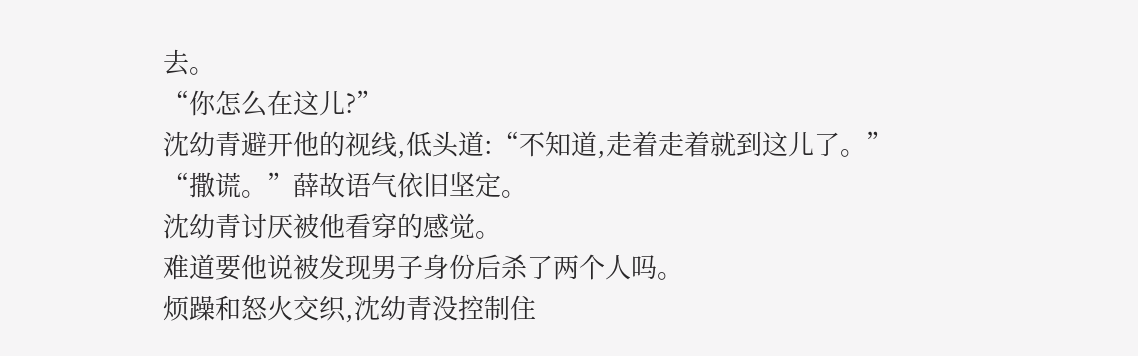去。
“你怎么在这儿?”
沈幼青避开他的视线,低头道:“不知道,走着走着就到这儿了。”
“撒谎。”薛故语气依旧坚定。
沈幼青讨厌被他看穿的感觉。
难道要他说被发现男子身份后杀了两个人吗。
烦躁和怒火交织,沈幼青没控制住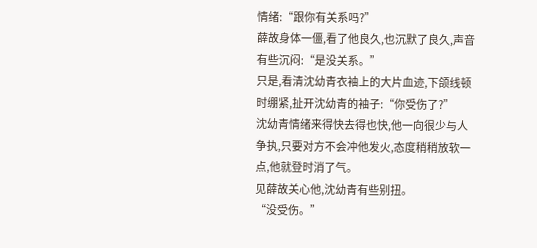情绪:“跟你有关系吗?”
薛故身体一僵,看了他良久,也沉默了良久,声音有些沉闷:“是没关系。”
只是,看清沈幼青衣袖上的大片血迹,下颌线顿时绷紧,扯开沈幼青的袖子:“你受伤了?”
沈幼青情绪来得快去得也快,他一向很少与人争执,只要对方不会冲他发火,态度稍稍放软一点,他就登时消了气。
见薛故关心他,沈幼青有些别扭。
“没受伤。”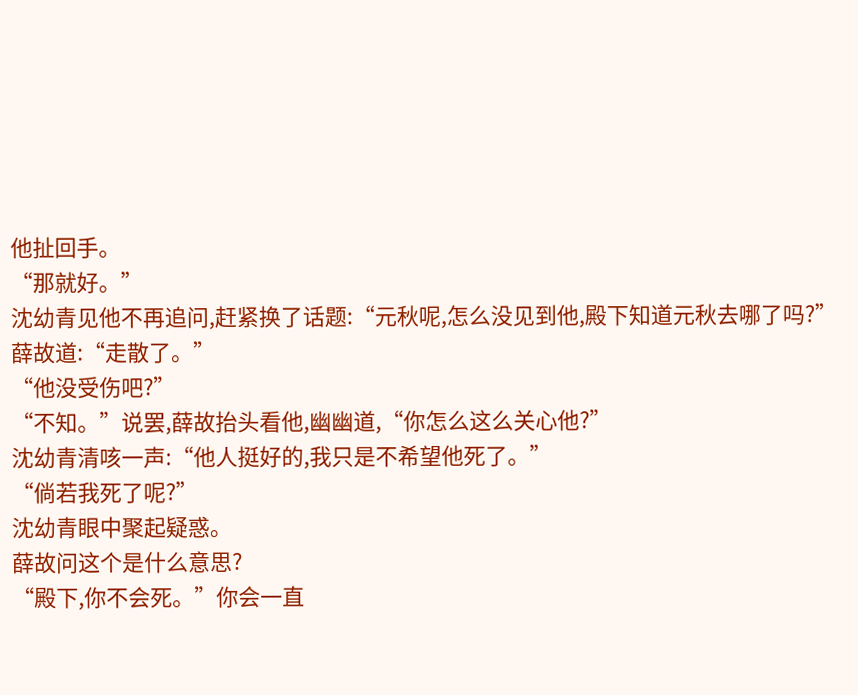他扯回手。
“那就好。”
沈幼青见他不再追问,赶紧换了话题:“元秋呢,怎么没见到他,殿下知道元秋去哪了吗?”
薛故道:“走散了。”
“他没受伤吧?”
“不知。”说罢,薛故抬头看他,幽幽道,“你怎么这么关心他?”
沈幼青清咳一声:“他人挺好的,我只是不希望他死了。”
“倘若我死了呢?”
沈幼青眼中聚起疑惑。
薛故问这个是什么意思?
“殿下,你不会死。”你会一直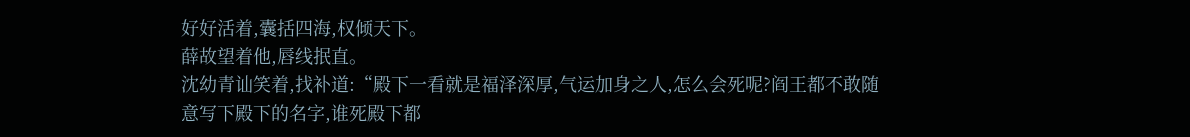好好活着,囊括四海,权倾天下。
薛故望着他,唇线抿直。
沈幼青讪笑着,找补道:“殿下一看就是福泽深厚,气运加身之人,怎么会死呢?阎王都不敢随意写下殿下的名字,谁死殿下都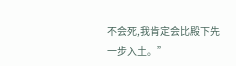不会死,我肯定会比殿下先一步入土。”